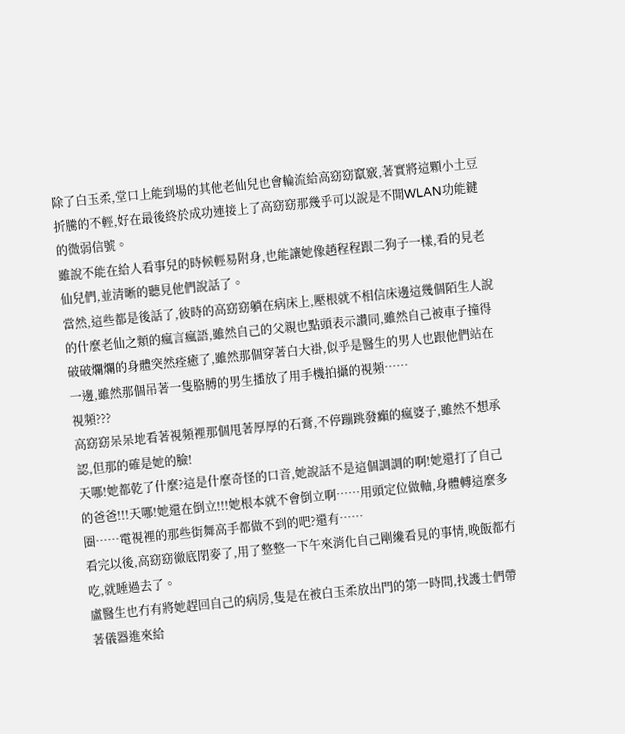除了白玉柔,堂口上能到場的其他老仙兒也會輪流給高窈窈竄竅,著實將這顆小土豆折騰的不輕,好在最後終於成功連接上了高窈窈那幾乎可以說是不開WLAN功能鍵的微弱信號。
雖說不能在給人看事兒的時候輕易附身,也能讓她像趙程程跟二狗子一樣,看的見老仙兒們,並清晰的聽見他們說話了。
當然,這些都是後話了,彼時的高窈窈躺在病床上,壓根就不相信床邊這幾個陌生人說的什麼老仙之類的瘋言瘋語,雖然自己的父親也點頭表示讚同,雖然自己被車子撞得破破爛爛的身體突然痊癒了,雖然那個穿著白大褂,似乎是醫生的男人也跟他們站在一邊,雖然那個吊著一隻胳膊的男生播放了用手機拍攝的視頻……
視頻???
高窈窈呆呆地看著視頻裡那個甩著厚厚的石膏,不停蹦跳發癲的瘋婆子,雖然不想承認,但那的確是她的臉!
天哪!她都乾了什麼?這是什麼奇怪的口音,她說話不是這個調調的啊!她還打了自己的爸爸!!!天哪!她還在倒立!!!她根本就不會倒立啊……用頭定位做軸,身體轉這麼多圈……電視裡的那些街舞高手都做不到的吧?還有……
看完以後,高窈窈徹底閉麥了,用了整整一下午來消化自己剛纔看見的事情,晚飯都冇吃,就睡過去了。
盧醫生也冇有將她趕回自己的病房,隻是在被白玉柔放出門的第一時間,找護士們帶著儀器進來給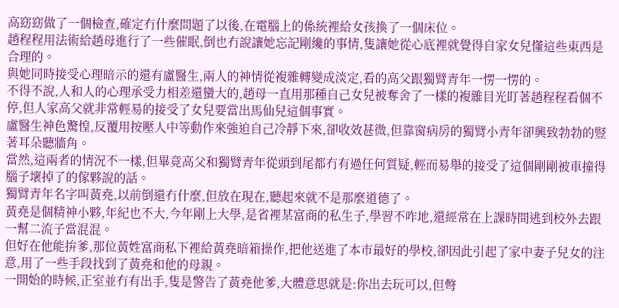高窈窈做了一個檢查,確定冇什麼問題了以後,在電腦上的係統裡給女孩換了一個床位。
趙程程用法術給趙母進行了一些催眠,倒也冇說讓她忘記剛纔的事情,隻讓她從心底裡就覺得自家女兒懂這些東西是合理的。
與她同時接受心理暗示的還有盧醫生,兩人的神情從複雜轉變成淡定,看的高父跟獨臂青年一愣一愣的。
不得不說,人和人的心理承受力相差還蠻大的,趙母一直用那種自己女兒被奪舍了一樣的複雜目光盯著趙程程看個不停,但人家高父就非常輕易的接受了女兒要當出馬仙兒這個事實。
盧醫生神色驚惶,反覆用按壓人中等動作來強迫自己冷靜下來,卻收效甚微,但靠窗病房的獨臂小青年卻興致勃勃的豎著耳朵聽牆角。
當然,這兩者的情況不一樣,但畢竟高父和獨臂青年從頭到尾都冇有過任何質疑,輕而易舉的接受了這個剛剛被車撞得腦子壞掉了的傢夥說的話。
獨臂青年名字叫黃堯,以前倒還冇什麼,但放在現在,聽起來就不是那麼道德了。
黃堯是個精神小夥,年紀也不大,今年剛上大學,是省裡某富商的私生子,學習不咋地,還經常在上課時間逃到校外去跟一幫二流子當混混。
但好在他能拚爹,那位黃姓富商私下裡給黃堯暗箱操作,把他送進了本市最好的學校,卻因此引起了家中妻子兒女的注意,用了一些手段找到了黃堯和他的母親。
一開始的時候,正室並冇有出手,隻是警告了黃堯他爹,大體意思就是:你出去玩可以,但彆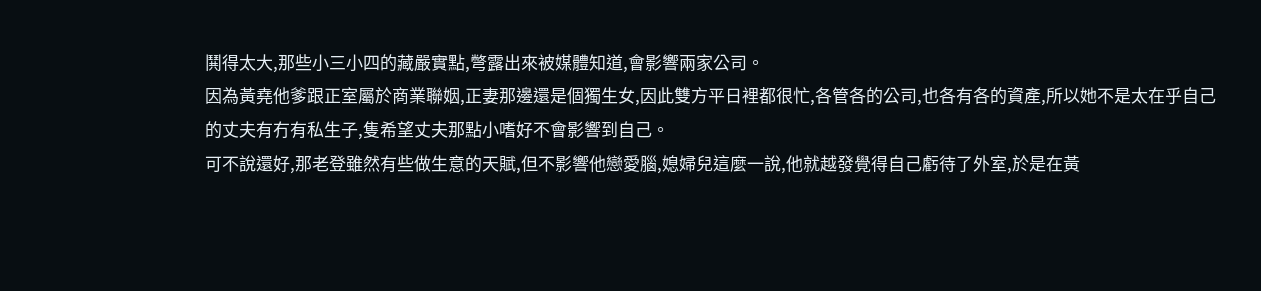鬨得太大,那些小三小四的藏嚴實點,彆露出來被媒體知道,會影響兩家公司。
因為黃堯他爹跟正室屬於商業聯姻,正妻那邊還是個獨生女,因此雙方平日裡都很忙,各管各的公司,也各有各的資產,所以她不是太在乎自己的丈夫有冇有私生子,隻希望丈夫那點小嗜好不會影響到自己。
可不說還好,那老登雖然有些做生意的天賦,但不影響他戀愛腦,媳婦兒這麼一說,他就越發覺得自己虧待了外室,於是在黃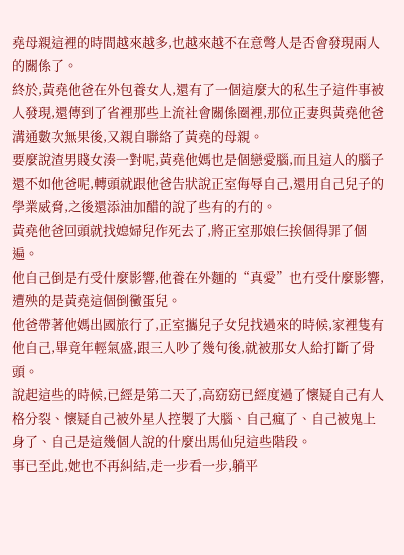堯母親這裡的時間越來越多,也越來越不在意彆人是否會發現兩人的關係了。
終於,黃堯他爸在外包養女人,還有了一個這麼大的私生子這件事被人發現,還傳到了省裡那些上流社會關係圈裡,那位正妻與黃堯他爸溝通數次無果後,又親自聯絡了黃堯的母親。
要麼說渣男賤女湊一對呢,黃堯他媽也是個戀愛腦,而且這人的腦子還不如他爸呢,轉頭就跟他爸告狀說正室侮辱自己,還用自己兒子的學業威脅,之後還添油加醋的說了些有的冇的。
黃堯他爸回頭就找媳婦兒作死去了,將正室那娘仨挨個得罪了個遍。
他自己倒是冇受什麼影響,他養在外麵的“真愛”也冇受什麼影響,遭殃的是黃堯這個倒黴蛋兒。
他爸帶著他媽出國旅行了,正室攜兒子女兒找過來的時候,家裡隻有他自己,畢竟年輕氣盛,跟三人吵了幾句後,就被那女人給打斷了骨頭。
說起這些的時候,已經是第二天了,高窈窈已經度過了懷疑自己有人格分裂、懷疑自己被外星人控製了大腦、自己瘋了、自己被鬼上身了、自己是這幾個人說的什麼出馬仙兒這些階段。
事已至此,她也不再糾結,走一步看一步,躺平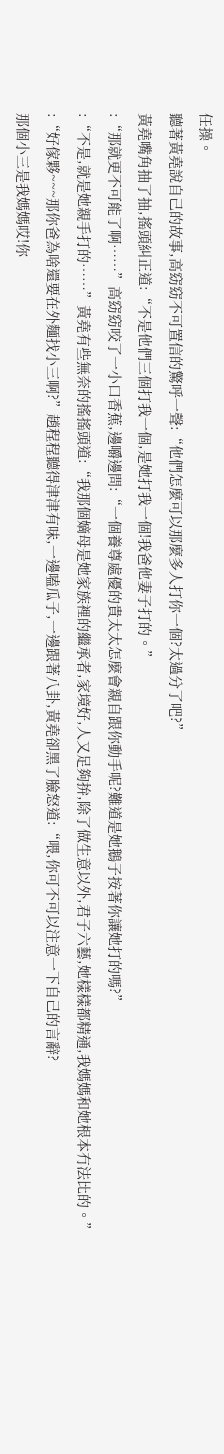任操。
聽著黃堯說自己的故事,高窈窈不可置信的驚呼一聲:“他們怎麼可以那麼多人打你一個?太過分了吧?”
黃堯嘴角抽了抽,搖頭糾正道:“不是他們三個打我一個,是她打我一個!我爸他妻子打的。”
:“那就更不可能了啊……”高窈窈咬了一小口香蕉,邊嚼邊問:“一個養尊處優的貴太太怎麼會親自跟你動手呢?難道是她鵝子按著你讓她打的嗎?”
:“不是,就是她親手打的……”黃堯有些無奈的搖搖頭道:“我那個嫡母是她家族裡的繼承者,家境好,人又足夠拚,除了做生意以外,君子六藝,她樣樣都精通,我媽媽和她根本冇法比的。”
:“好傢夥~~~那你爸為啥還要在外麵找小三啊?”趙程程聽得津津有味,一邊嗑瓜子,一邊跟著八卦,黃堯卻黑了臉怒道:“喂,你可不可以注意一下自己的言辭?
那個小三是我媽媽哎!你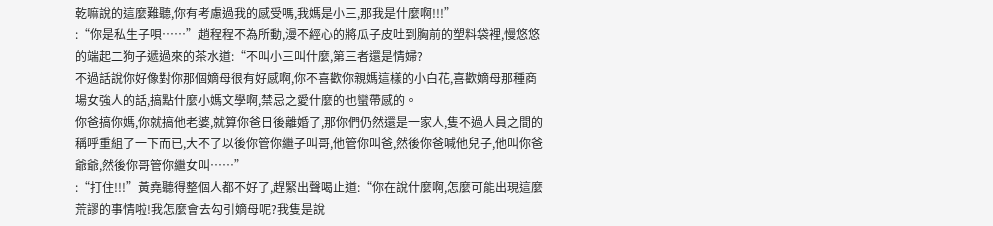乾嘛說的這麼難聽,你有考慮過我的感受嗎,我媽是小三,那我是什麼啊!!!”
:“你是私生子唄……”趙程程不為所動,漫不經心的將瓜子皮吐到胸前的塑料袋裡,慢悠悠的端起二狗子遞過來的茶水道:“不叫小三叫什麼,第三者還是情婦?
不過話說你好像對你那個嫡母很有好感啊,你不喜歡你親媽這樣的小白花,喜歡嫡母那種商場女強人的話,搞點什麼小媽文學啊,禁忌之愛什麼的也蠻帶感的。
你爸搞你媽,你就搞他老婆,就算你爸日後離婚了,那你們仍然還是一家人,隻不過人員之間的稱呼重組了一下而已,大不了以後你管你繼子叫哥,他管你叫爸,然後你爸喊他兒子,他叫你爸爺爺,然後你哥管你繼女叫……”
:“打住!!!”黃堯聽得整個人都不好了,趕緊出聲喝止道:“你在說什麼啊,怎麼可能出現這麼荒謬的事情啦!我怎麼會去勾引嫡母呢?我隻是說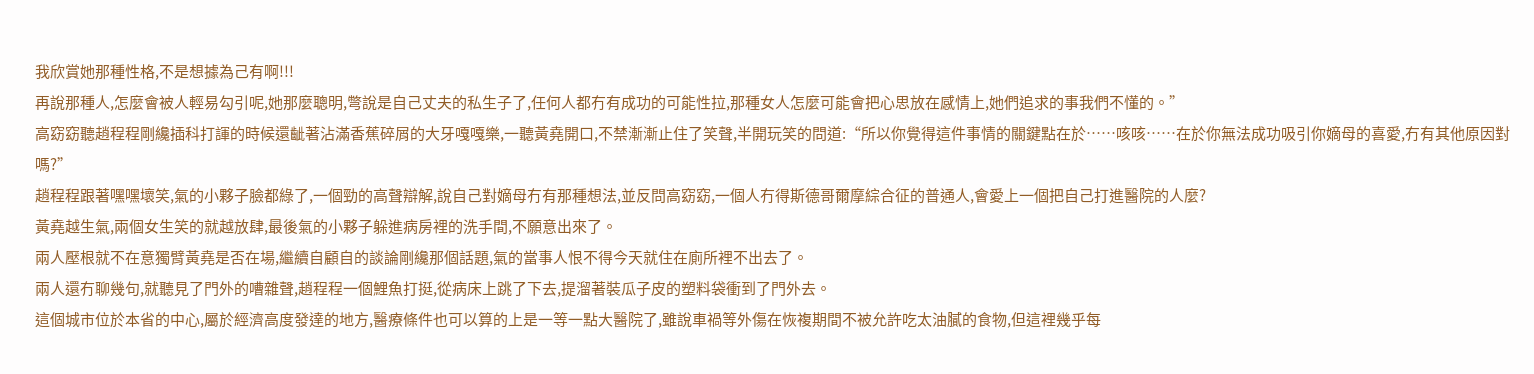我欣賞她那種性格,不是想據為己有啊!!!
再說那種人,怎麼會被人輕易勾引呢,她那麼聰明,彆說是自己丈夫的私生子了,任何人都冇有成功的可能性拉,那種女人怎麼可能會把心思放在感情上,她們追求的事我們不懂的。”
高窈窈聽趙程程剛纔插科打諢的時候還齜著沾滿香蕉碎屑的大牙嘎嘎樂,一聽黃堯開口,不禁漸漸止住了笑聲,半開玩笑的問道:“所以你覺得這件事情的關鍵點在於……咳咳……在於你無法成功吸引你嫡母的喜愛,冇有其他原因對嗎?”
趙程程跟著嘿嘿壞笑,氣的小夥子臉都綠了,一個勁的高聲辯解,說自己對嫡母冇有那種想法,並反問高窈窈,一個人冇得斯德哥爾摩綜合征的普通人,會愛上一個把自己打進醫院的人麼?
黃堯越生氣,兩個女生笑的就越放肆,最後氣的小夥子躲進病房裡的洗手間,不願意出來了。
兩人壓根就不在意獨臂黃堯是否在場,繼續自顧自的談論剛纔那個話題,氣的當事人恨不得今天就住在廁所裡不出去了。
兩人還冇聊幾句,就聽見了門外的嘈雜聲,趙程程一個鯉魚打挺,從病床上跳了下去,提溜著裝瓜子皮的塑料袋衝到了門外去。
這個城市位於本省的中心,屬於經濟高度發達的地方,醫療條件也可以算的上是一等一點大醫院了,雖說車禍等外傷在恢複期間不被允許吃太油膩的食物,但這裡幾乎每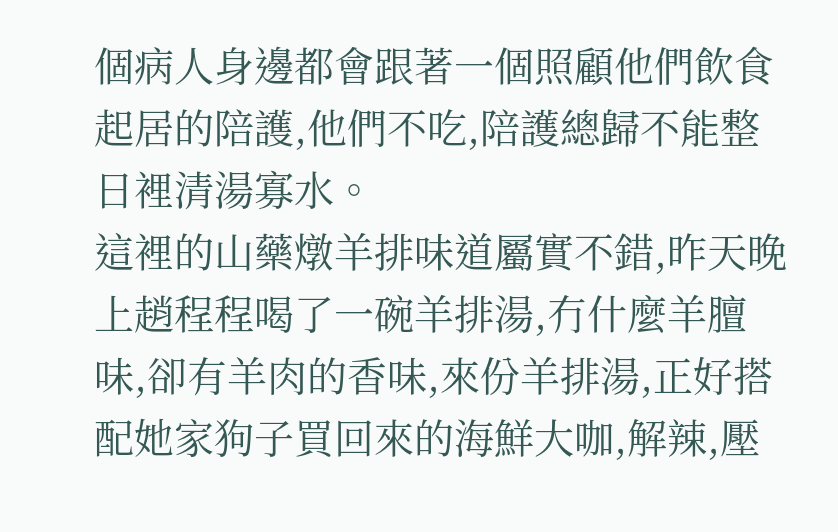個病人身邊都會跟著一個照顧他們飲食起居的陪護,他們不吃,陪護總歸不能整日裡清湯寡水。
這裡的山藥燉羊排味道屬實不錯,昨天晚上趙程程喝了一碗羊排湯,冇什麼羊膻味,卻有羊肉的香味,來份羊排湯,正好搭配她家狗子買回來的海鮮大咖,解辣,壓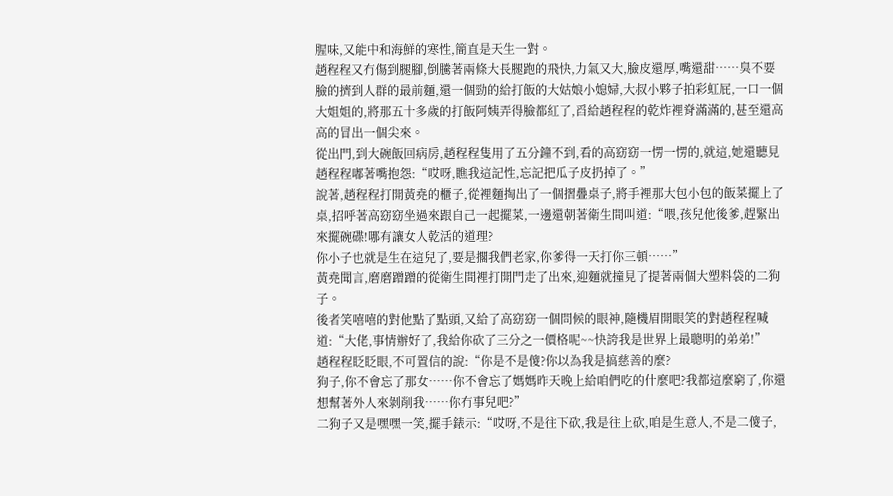腥味,又能中和海鮮的寒性,簡直是天生一對。
趙程程又冇傷到腿腳,倒騰著兩條大長腿跑的飛快,力氣又大,臉皮還厚,嘴還甜……臭不要臉的擠到人群的最前麵,還一個勁的給打飯的大姑娘小媳婦,大叔小夥子拍彩虹屁,一口一個大姐姐的,將那五十多歲的打飯阿姨弄得臉都紅了,舀給趙程程的乾炸裡脊滿滿的,甚至還高高的冒出一個尖來。
從出門,到大碗飯回病房,趙程程隻用了五分鐘不到,看的高窈窈一愣一愣的,就這,她還聽見趙程程嘟著嘴抱怨:“哎呀,瞧我這記性,忘記把瓜子皮扔掉了。”
說著,趙程程打開黃堯的櫃子,從裡麵掏出了一個摺疊桌子,將手裡那大包小包的飯菜擺上了桌,招呼著高窈窈坐過來跟自己一起擺菜,一邊還朝著衛生間叫道:“喂,孩兒他後爹,趕緊出來擺碗碟!哪有讓女人乾活的道理?
你小子也就是生在這兒了,要是擱我們老家,你爹得一天打你三頓……”
黃堯聞言,磨磨蹭蹭的從衛生間裡打開門走了出來,迎麵就撞見了提著兩個大塑料袋的二狗子。
後者笑嘻嘻的對他點了點頭,又給了高窈窈一個問候的眼神,隨機眉開眼笑的對趙程程喊道:“大佬,事情辦好了,我給你砍了三分之一價格呢~~快誇我是世界上最聰明的弟弟!”
趙程程眨眨眼,不可置信的說:“你是不是傻?你以為我是搞慈善的麼?
狗子,你不會忘了那女……你不會忘了媽媽昨天晚上給咱們吃的什麼吧?我都這麼窮了,你還想幫著外人來剝削我……你冇事兒吧?”
二狗子又是嘿嘿一笑,擺手錶示:“哎呀,不是往下砍,我是往上砍,咱是生意人,不是二傻子,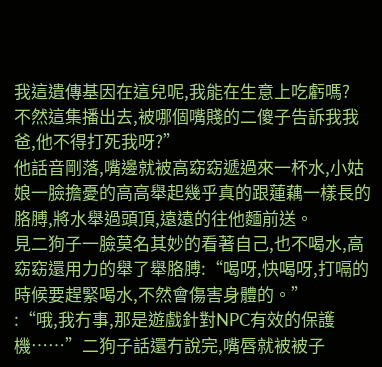我這遺傳基因在這兒呢,我能在生意上吃虧嗎?
不然這集播出去,被哪個嘴賤的二傻子告訴我我爸,他不得打死我呀?”
他話音剛落,嘴邊就被高窈窈遞過來一杯水,小姑娘一臉擔憂的高高舉起幾乎真的跟蓮藕一樣長的胳膊,將水舉過頭頂,遠遠的往他麵前送。
見二狗子一臉莫名其妙的看著自己,也不喝水,高窈窈還用力的舉了舉胳膊:“喝呀,快喝呀,打嗝的時候要趕緊喝水,不然會傷害身體的。”
:“哦,我冇事,那是遊戲針對NPC有效的保護機……”二狗子話還冇說完,嘴唇就被被子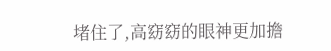堵住了,高窈窈的眼神更加擔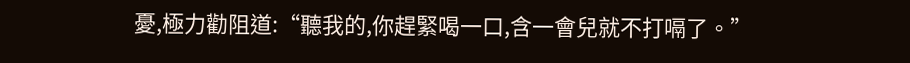憂,極力勸阻道:“聽我的,你趕緊喝一口,含一會兒就不打嗝了。”